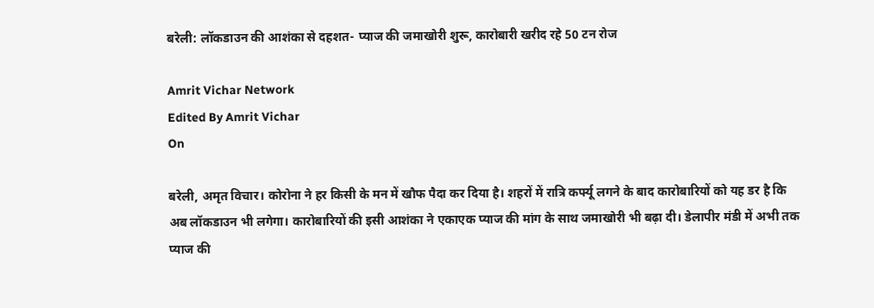बरेली: लॉकडाउन की आशंका से दहशत- प्याज की जमाखोरी शुरू, कारोबारी खरीद रहे 50 टन रोज

Amrit Vichar Network
Edited By Amrit Vichar
On

बरेली, अमृत विचार। कोरोना ने हर किसी के मन में खौफ पैदा कर दिया है। शहरों में रात्रि कर्फ्यू लगने के बाद कारोबारियों को यह डर है कि अब लॉकडाउन भी लगेगा। कारोबारियों की इसी आशंका ने एकाएक प्याज की मांग के साथ जमाखोरी भी बढ़ा दी। डेलापीर मंडी में अभी तक प्याज की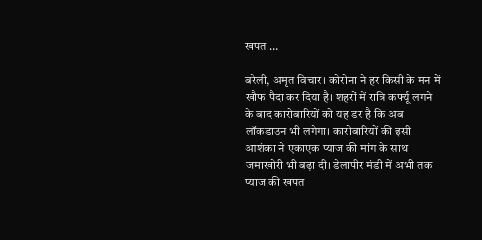खपत …

बरेली, अमृत विचार। कोरोना ने हर किसी के मन में खौफ पैदा कर दिया है। शहरों में रात्रि कर्फ्यू लगने के बाद कारोबारियों को यह डर है कि अब लॉकडाउन भी लगेगा। कारोबारियों की इसी आशंका ने एकाएक प्याज की मांग के साथ जमाखोरी भी बढ़ा दी। डेलापीर मंडी में अभी तक प्याज की खपत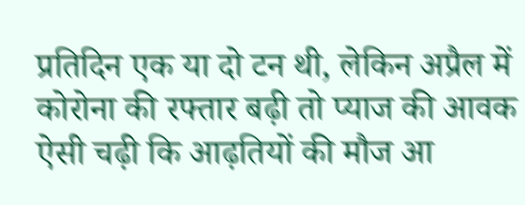प्रतिदिन एक या दो टन थी, लेकिन अप्रैल में कोरोना की रफ्तार बढ़ी तो प्याज की आवक ऐसी चढ़ी कि आढ़तियों की मौज आ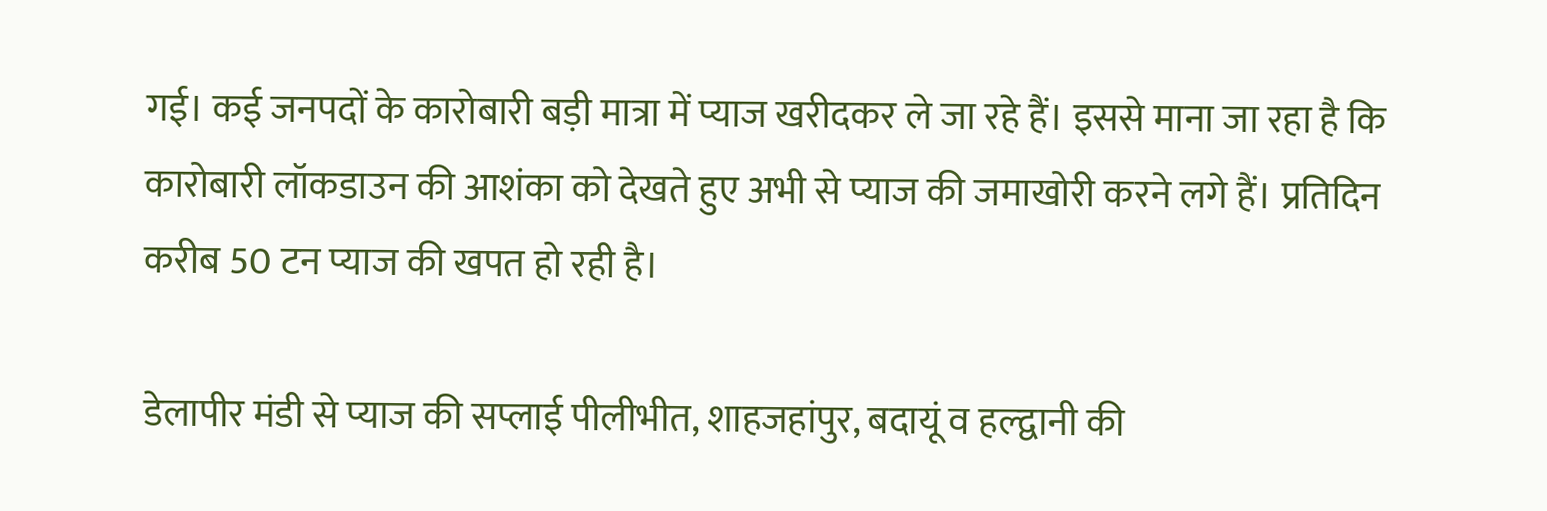गई। कई जनपदों के कारोबारी बड़ी मात्रा में प्याज खरीदकर ले जा रहे हैं। इससे माना जा रहा है कि कारोबारी लॉकडाउन की आशंका को देखते हुए अभी से प्याज की जमाखोरी करने लगे हैं। प्रतिदिन करीब 50 टन प्याज की खपत हो रही है।

डेलापीर मंडी से प्याज की सप्लाई पीलीभीत, शाहजहांपुर, बदायूं व हल्द्वानी की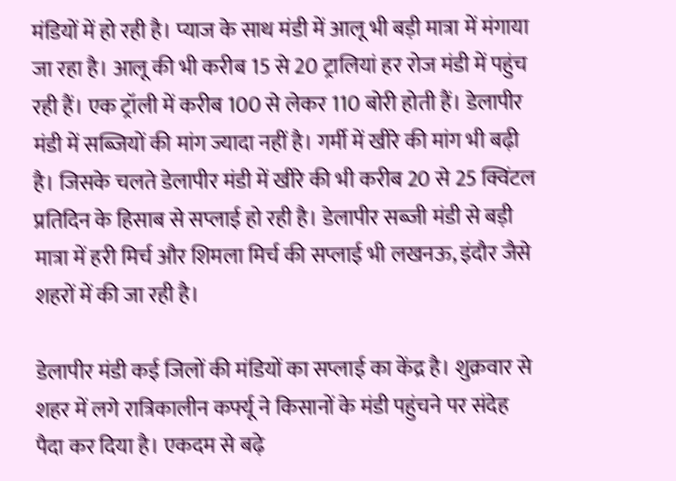मंडियों में हो रही है। प्याज के साथ मंडी में आलू भी बड़ी मात्रा में मंगाया जा रहा है। आलू की भी करीब 15 से 20 ट्रालियां हर रोज मंडी में पहुंच रही हैं। एक ट्रॉली में करीब 100 से लेकर 110 बोरी होती हैं। डेलापीर मंडी में सब्जियों की मांग ज्यादा नहीं है। गर्मी में खीरे की मांग भी बढ़ी है। जिसके चलते डेलापीर मंडी में खीरे की भी करीब 20 से 25 क्विंटल प्रतिदिन के हिसाब से सप्लाई हो रही है। डेलापीर सब्जी मंडी से बड़ी मात्रा में हरी मिर्च और शिमला मिर्च की सप्लाई भी लखनऊ, इंदौर जैसे शहरों में की जा रही है।

डेलापीर मंडी कई जिलों की मंडियों का सप्लाई का केंद्र है। शुक्रवार से शहर में लगे रात्रिकालीन कर्फ्यू ने किसानों के मंडी पहुंचने पर संदेह पैदा कर दिया है। एकदम से बढ़े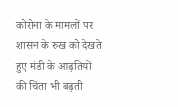कोरोना के मामलों पर शासन के रुख को देखते हुए मंडी के आढ़तियों की चिंता भी बढ़ती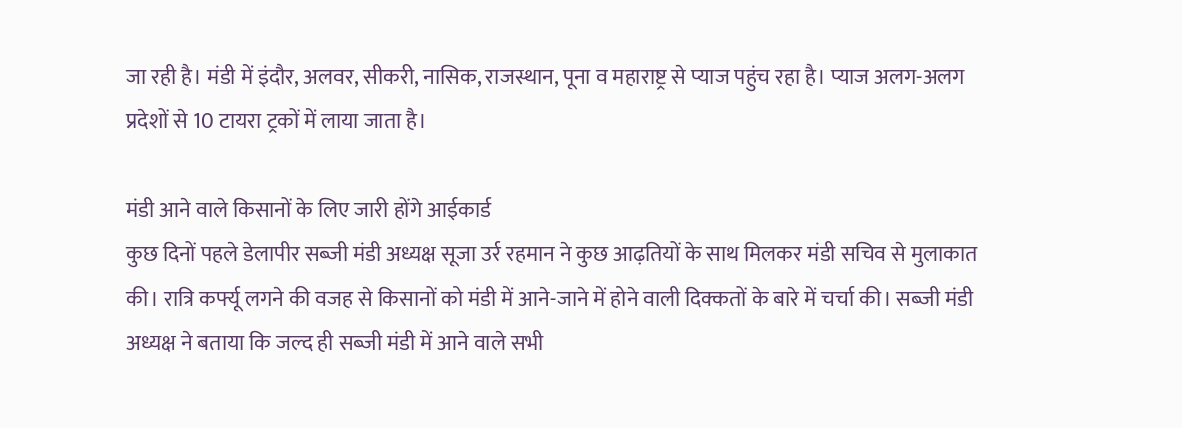जा रही है। मंडी में इंदौर, अलवर, सीकरी, नासिक, राजस्थान, पूना व महाराष्ट्र से प्याज पहुंच रहा है। प्याज अलग-अलग प्रदेशों से 10 टायरा ट्रकों में लाया जाता है।

मंडी आने वाले किसानों के लिए जारी होंगे आईकार्ड
कुछ दिनों पहले डेलापीर सब्जी मंडी अध्यक्ष सूजा उर्र रहमान ने कुछ आढ़तियों के साथ मिलकर मंडी सचिव से मुलाकात की। रात्रि कर्फ्यू लगने की वजह से किसानों को मंडी में आने-जाने में होने वाली दिक्कतों के बारे में चर्चा की। सब्जी मंडी अध्यक्ष ने बताया कि जल्द ही सब्जी मंडी में आने वाले सभी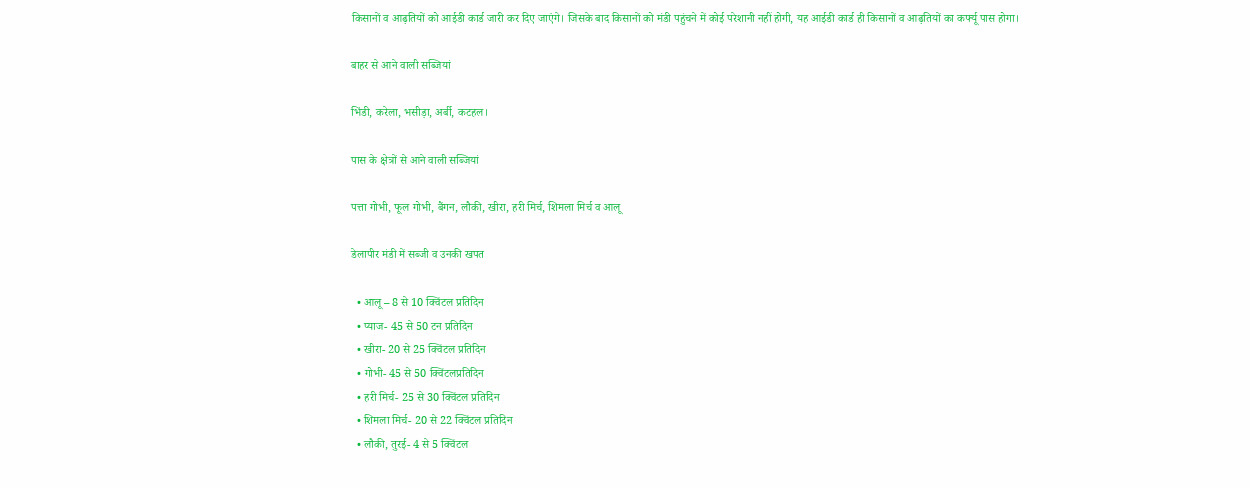किसानों व आढ़तियों को आईडी कार्ड जारी कर दिए जाएंगे‍। जिसके बाद किसानों को मंडी पहुंचने में कोई परेशानी नहीं होगी, यह आईडी कार्ड ही किसानों व आढ़तियों का कर्फ्यू पास होगा।

बाहर से आने वाली सब्जियां

भिंडी, करेला, भसीड़ा, अर्बी, कटहल।

पास के क्षेत्रों से आने वाली सब्जियां

पत्ता गोभी, फूल गोभी, बैंगन, लौकी, खीरा, हरी मिर्च, शिमला मिर्च व आलू

डेलापीर मंडी में सब्जी व उनकी खपत

  • आलू – 8 से 10 क्विंटल प्रतिदिन
  • प्याज- 45 से 50 टन प्रतिदिन
  • खीरा- 20 से 25 क्विंटल प्रतिदिन
  • गोभी- 45 से 50 क्विंटलप्रतिदिन
  • हरी मिर्च- 25 से 30 क्विंटल प्रतिदिन
  • शिमला मिर्च- 20 से 22 क्विंटल प्रतिदिन
  • लौकी, तुरई- 4 से 5 क्विंटल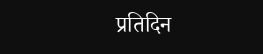प्रतिदिन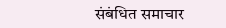संबंधित समाचार